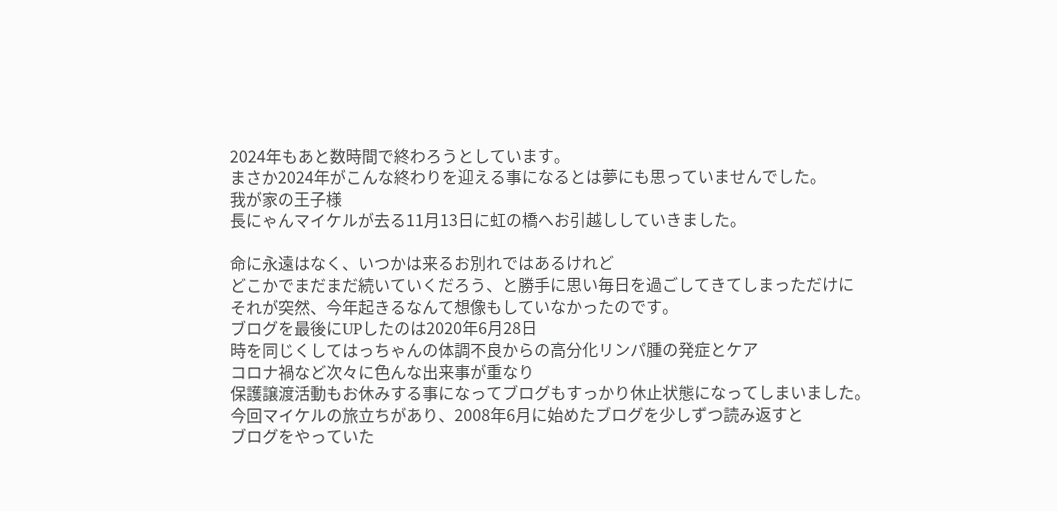2024年もあと数時間で終わろうとしています。
まさか2024年がこんな終わりを迎える事になるとは夢にも思っていませんでした。
我が家の王子様
長にゃんマイケルが去る11月13日に虹の橋へお引越ししていきました。

命に永遠はなく、いつかは来るお別れではあるけれど
どこかでまだまだ続いていくだろう、と勝手に思い毎日を過ごしてきてしまっただけに
それが突然、今年起きるなんて想像もしていなかったのです。
ブログを最後にUPしたのは2020年6月28日
時を同じくしてはっちゃんの体調不良からの高分化リンパ腫の発症とケア
コロナ禍など次々に色んな出来事が重なり
保護譲渡活動もお休みする事になってブログもすっかり休止状態になってしまいました。
今回マイケルの旅立ちがあり、2008年6月に始めたブログを少しずつ読み返すと
ブログをやっていた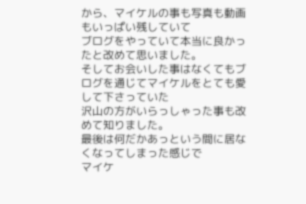から、マイケルの事も写真も動画もいっぱい残していて
ブログをやっていて本当に良かったと改めて思いました。
そしてお会いした事はなくてもブログを通じてマイケルをとても愛して下さっていた
沢山の方がいらっしゃった事も改めて知りました。
最後は何だかあっという間に居なくなってしまった感じで
マイケ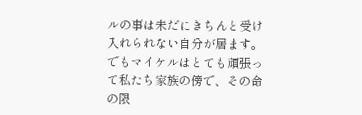ルの事は未だにきちんと受け入れられない自分が居ます。
でもマイケルはとても頑張って私たち家族の傍で、その命の限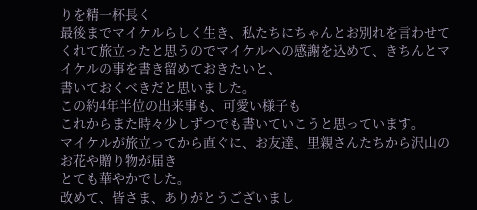りを精一杯長く
最後までマイケルらしく生き、私たちにちゃんとお別れを言わせてくれて旅立ったと思うのでマイケルへの感謝を込めて、きちんとマイケルの事を書き留めておきたいと、
書いておくべきだと思いました。
この約4年半位の出来事も、可愛い様子も
これからまた時々少しずつでも書いていこうと思っています。
マイケルが旅立ってから直ぐに、お友達、里親さんたちから沢山のお花や贈り物が届き
とても華やかでした。
改めて、皆さま、ありがとうございまし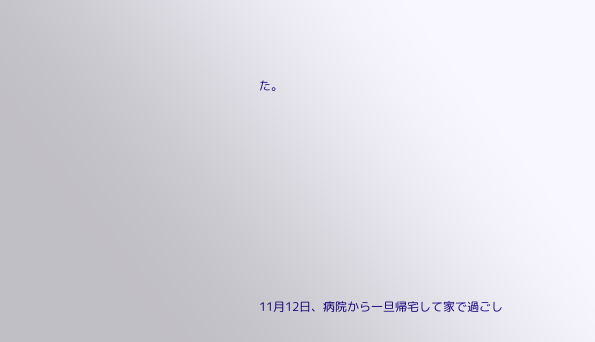た。









11月12日、病院から一旦帰宅して家で過ごし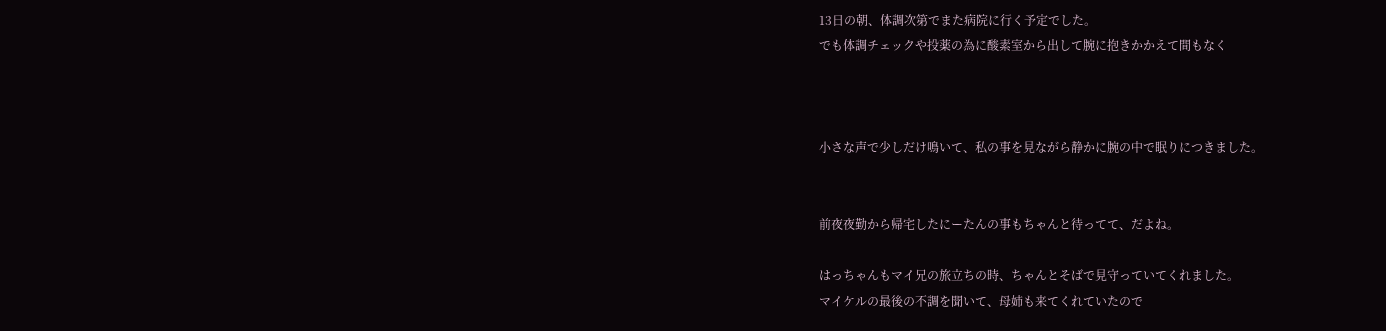13日の朝、体調次第でまた病院に行く予定でした。
でも体調チェックや投薬の為に酸素室から出して腕に抱きかかえて間もなく



小さな声で少しだけ鳴いて、私の事を見ながら静かに腕の中で眠りにつきました。


前夜夜勤から帰宅したにーたんの事もちゃんと待ってて、だよね。

はっちゃんもマイ兄の旅立ちの時、ちゃんとそばで見守っていてくれました。
マイケルの最後の不調を聞いて、母姉も来てくれていたので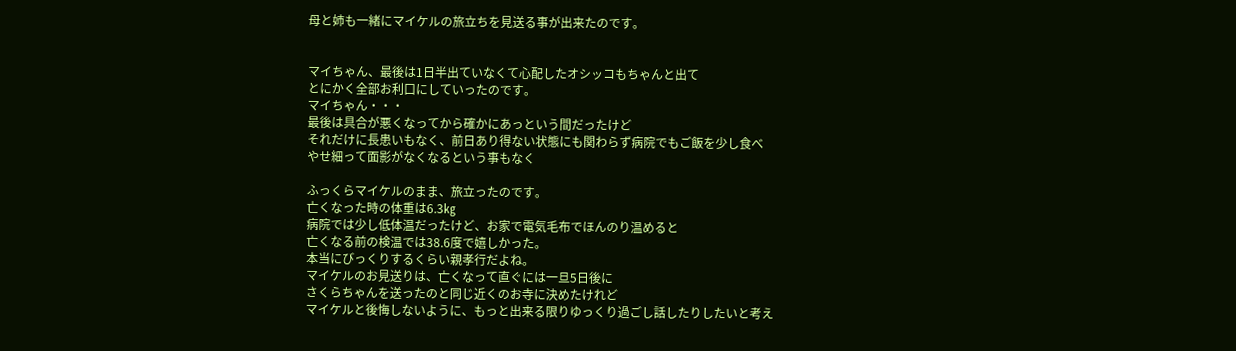母と姉も一緒にマイケルの旅立ちを見送る事が出来たのです。


マイちゃん、最後は1日半出ていなくて心配したオシッコもちゃんと出て
とにかく全部お利口にしていったのです。
マイちゃん・・・
最後は具合が悪くなってから確かにあっという間だったけど
それだけに長患いもなく、前日あり得ない状態にも関わらず病院でもご飯を少し食べ
やせ細って面影がなくなるという事もなく

ふっくらマイケルのまま、旅立ったのです。
亡くなった時の体重は6.3㎏
病院では少し低体温だったけど、お家で電気毛布でほんのり温めると
亡くなる前の検温では38.6度で嬉しかった。
本当にびっくりするくらい親孝行だよね。
マイケルのお見送りは、亡くなって直ぐには一旦5日後に
さくらちゃんを送ったのと同じ近くのお寺に決めたけれど
マイケルと後悔しないように、もっと出来る限りゆっくり過ごし話したりしたいと考え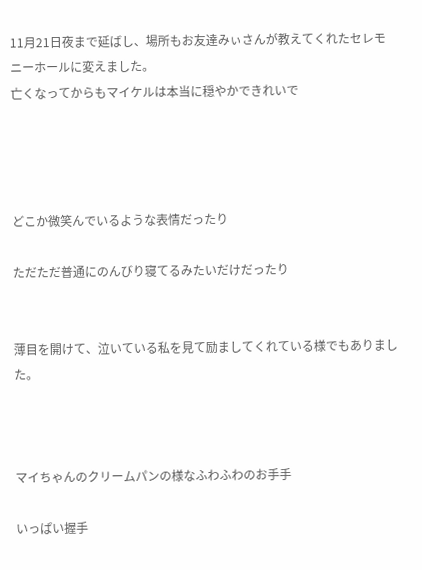11月21日夜まで延ばし、場所もお友達みぃさんが教えてくれたセレモニーホールに変えました。
亡くなってからもマイケルは本当に穏やかできれいで




どこか微笑んでいるような表情だったり

ただただ普通にのんびり寝てるみたいだけだったり


薄目を開けて、泣いている私を見て励ましてくれている様でもありました。



マイちゃんのクリームパンの様なふわふわのお手手

いっぱい握手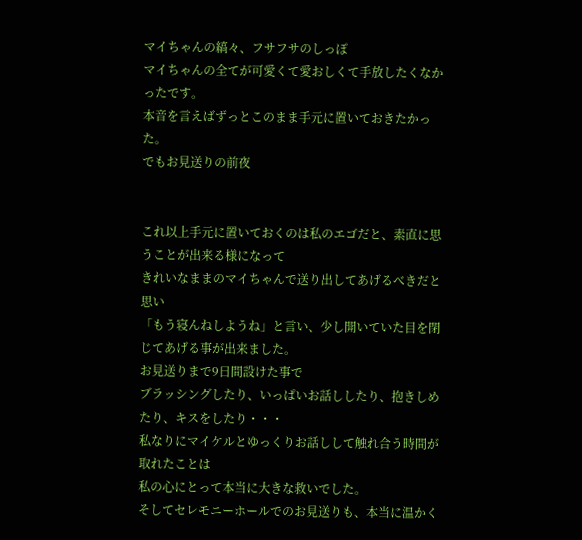マイちゃんの縞々、フサフサのしっぽ
マイちゃんの全てが可愛くて愛おしくて手放したくなかったです。
本音を言えばずっとこのまま手元に置いておきたかった。
でもお見送りの前夜


これ以上手元に置いておくのは私のエゴだと、素直に思うことが出来る様になって
きれいなままのマイちゃんで送り出してあげるべきだと思い
「もう寝んねしようね」と言い、少し開いていた目を閉じてあげる事が出来ました。
お見送りまで9日間設けた事で
ブラッシングしたり、いっぱいお話ししたり、抱きしめたり、キスをしたり・・・
私なりにマイケルとゆっくりお話しして触れ合う時間が取れたことは
私の心にとって本当に大きな救いでした。
そしてセレモニーホールでのお見送りも、本当に温かく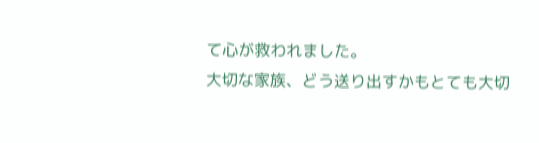て心が救われました。
大切な家族、どう送り出すかもとても大切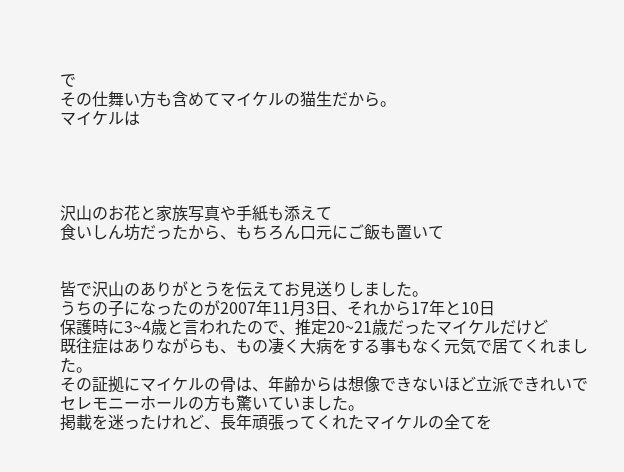で
その仕舞い方も含めてマイケルの猫生だから。
マイケルは




沢山のお花と家族写真や手紙も添えて
食いしん坊だったから、もちろん口元にご飯も置いて


皆で沢山のありがとうを伝えてお見送りしました。
うちの子になったのが2007年11月3日、それから17年と10日
保護時に3~4歳と言われたので、推定20~21歳だったマイケルだけど
既往症はありながらも、もの凄く大病をする事もなく元気で居てくれました。
その証拠にマイケルの骨は、年齢からは想像できないほど立派できれいで
セレモニーホールの方も驚いていました。
掲載を迷ったけれど、長年頑張ってくれたマイケルの全てを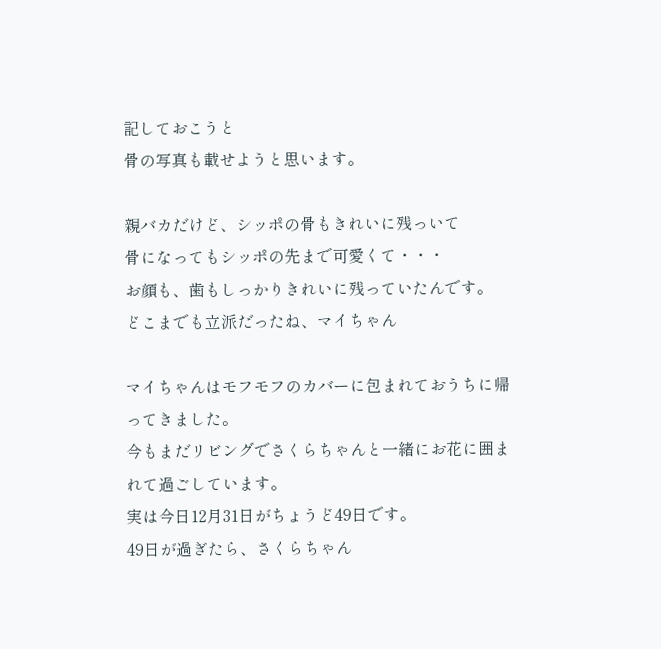記しておこうと
骨の写真も載せようと思います。

親バカだけど、シッポの骨もきれいに残っいて
骨になってもシッポの先まで可愛くて・・・
お顔も、歯もしっかりきれいに残っていたんです。
どこまでも立派だったね、マイちゃん

マイちゃんはモフモフのカバーに包まれておうちに帰ってきました。
今もまだリビングでさくらちゃんと一緒にお花に囲まれて過ごしています。
実は今日12月31日がちょうど49日です。
49日が過ぎたら、さくらちゃん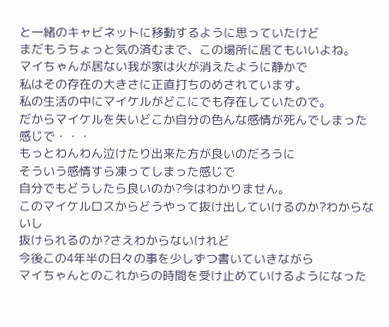と一緒のキャビネットに移動するように思っていたけど
まだもうちょっと気の済むまで、この場所に居てもいいよね。
マイちゃんが居ない我が家は火が消えたように静かで
私はその存在の大きさに正直打ちのめされています。
私の生活の中にマイケルがどこにでも存在していたので。
だからマイケルを失いどこか自分の色んな感情が死んでしまった感じで・・・
もっとわんわん泣けたり出来た方が良いのだろうに
そういう感情すら凍ってしまった感じで
自分でもどうしたら良いのか?今はわかりません。
このマイケルロスからどうやって抜け出していけるのか?わからないし
抜けられるのか?さえわからないけれど
今後この4年半の日々の事を少しずつ書いていきながら
マイちゃんとのこれからの時間を受け止めていけるようになった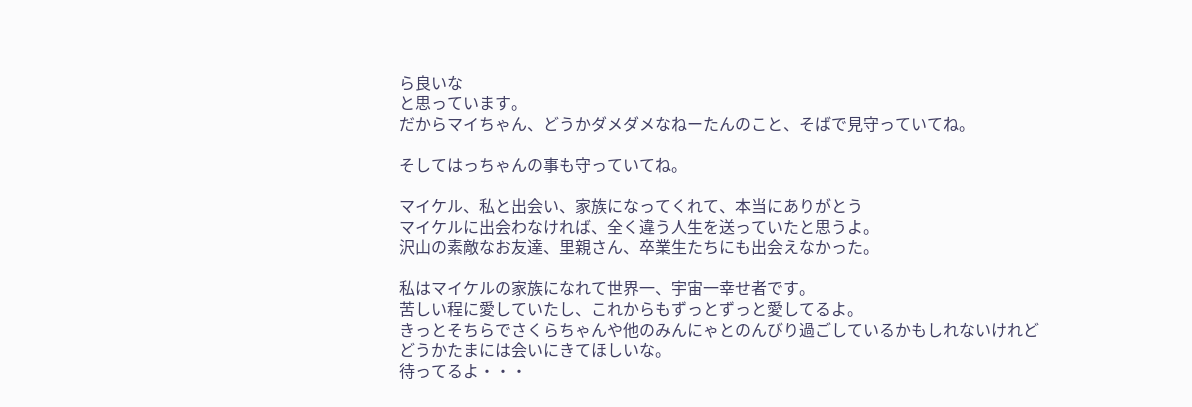ら良いな
と思っています。
だからマイちゃん、どうかダメダメなねーたんのこと、そばで見守っていてね。

そしてはっちゃんの事も守っていてね。

マイケル、私と出会い、家族になってくれて、本当にありがとう
マイケルに出会わなければ、全く違う人生を送っていたと思うよ。
沢山の素敵なお友達、里親さん、卒業生たちにも出会えなかった。

私はマイケルの家族になれて世界一、宇宙一幸せ者です。
苦しい程に愛していたし、これからもずっとずっと愛してるよ。
きっとそちらでさくらちゃんや他のみんにゃとのんびり過ごしているかもしれないけれど
どうかたまには会いにきてほしいな。
待ってるよ・・・